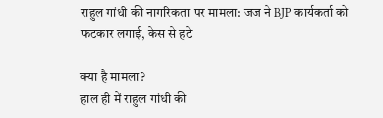राहुल गांधी की नागरिकता पर मामला: जज ने BJP कार्यकर्ता को फटकार लगाई, केस से हटे

क्या है मामला?
हाल ही में राहुल गांधी की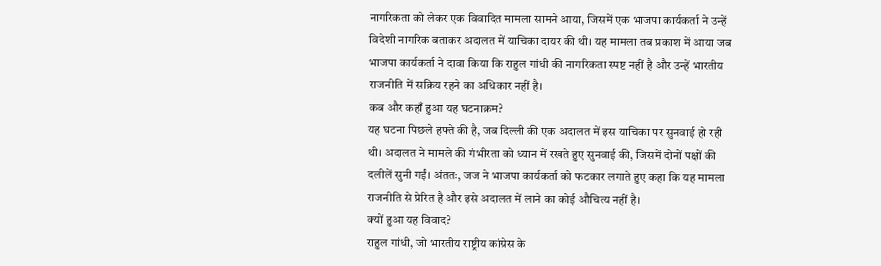नागरिकता को लेकर एक विवादित मामला सामने आया, जिसमें एक भाजपा कार्यकर्ता ने उन्हें विदेशी नागरिक बताकर अदालत में याचिका दायर की थी। यह मामला तब प्रकाश में आया जब भाजपा कार्यकर्ता ने दावा किया कि राहुल गांधी की नागरिकता स्पष्ट नहीं है और उन्हें भारतीय राजनीति में सक्रिय रहने का अधिकार नहीं है।
कब और कहाँ हुआ यह घटनाक्रम?
यह घटना पिछले हफ्ते की है, जब दिल्ली की एक अदालत में इस याचिका पर सुनवाई हो रही थी। अदालत ने मामले की गंभीरता को ध्यान में रखते हुए सुनवाई की, जिसमें दोनों पक्षों की दलीलें सुनी गईं। अंततः, जज ने भाजपा कार्यकर्ता को फटकार लगाते हुए कहा कि यह मामला राजनीति से प्रेरित है और इसे अदालत में लाने का कोई औचित्य नहीं है।
क्यों हुआ यह विवाद?
राहुल गांधी, जो भारतीय राष्ट्रीय कांग्रेस के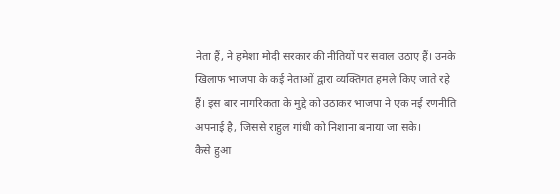नेता हैं, ने हमेशा मोदी सरकार की नीतियों पर सवाल उठाए हैं। उनके खिलाफ भाजपा के कई नेताओं द्वारा व्यक्तिगत हमले किए जाते रहे हैं। इस बार नागरिकता के मुद्दे को उठाकर भाजपा ने एक नई रणनीति अपनाई है, जिससे राहुल गांधी को निशाना बनाया जा सके।
कैसे हुआ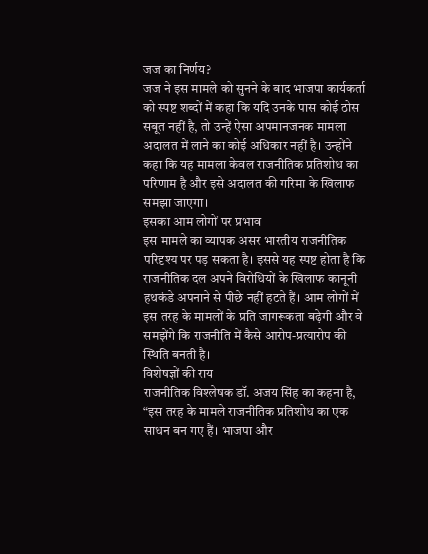जज का निर्णय?
जज ने इस मामले को सुनने के बाद भाजपा कार्यकर्ता को स्पष्ट शब्दों में कहा कि यदि उनके पास कोई ठोस सबूत नहीं है, तो उन्हें ऐसा अपमानजनक मामला अदालत में लाने का कोई अधिकार नहीं है। उन्होंने कहा कि यह मामला केवल राजनीतिक प्रतिशोध का परिणाम है और इसे अदालत की गरिमा के खिलाफ समझा जाएगा।
इसका आम लोगों पर प्रभाव
इस मामले का व्यापक असर भारतीय राजनीतिक परिदृश्य पर पड़ सकता है। इससे यह स्पष्ट होता है कि राजनीतिक दल अपने विरोधियों के खिलाफ कानूनी हथकंडे अपनाने से पीछे नहीं हटते हैं। आम लोगों में इस तरह के मामलों के प्रति जागरूकता बढ़ेगी और वे समझेंगे कि राजनीति में कैसे आरोप-प्रत्यारोप की स्थिति बनती है।
विशेषज्ञों की राय
राजनीतिक विश्लेषक डॉ. अजय सिंह का कहना है, “इस तरह के मामले राजनीतिक प्रतिशोध का एक साधन बन गए हैं। भाजपा और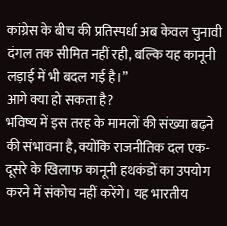कांग्रेस के बीच की प्रतिस्पर्धा अब केवल चुनावी दंगल तक सीमित नहीं रही, बल्कि यह कानूनी लड़ाई में भी बदल गई है।”
आगे क्या हो सकता है?
भविष्य में इस तरह के मामलों की संख्या बढ़ने की संभावना है, क्योंकि राजनीतिक दल एक-दूसरे के खिलाफ कानूनी हथकंडों का उपयोग करने में संकोच नहीं करेंगे। यह भारतीय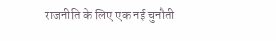राजनीति के लिए एक नई चुनौती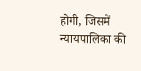होगी, जिसमें न्यायपालिका की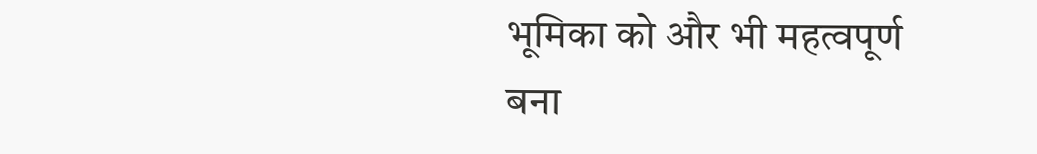भूमिका को और भी महत्वपूर्ण बना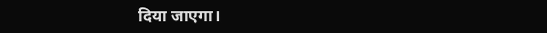दिया जाएगा।